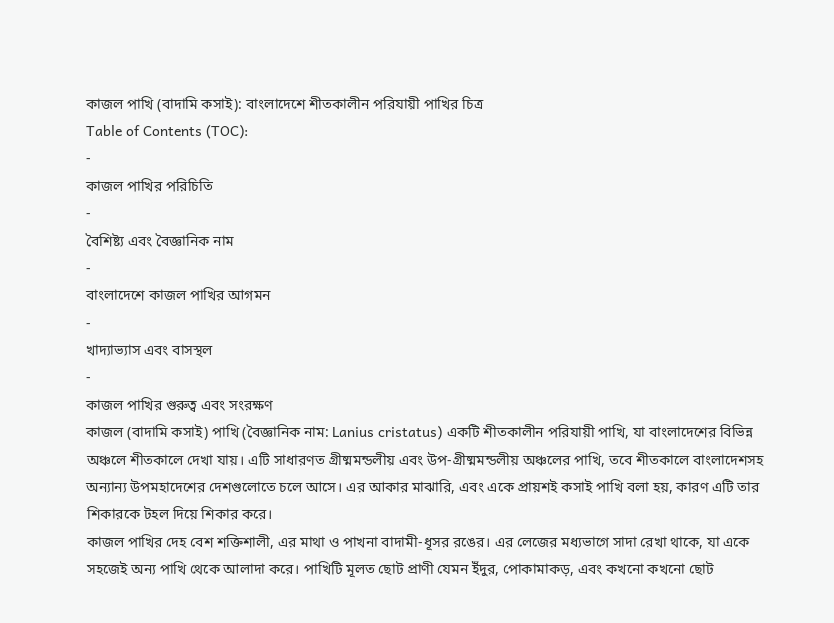কাজল পাখি (বাদামি কসাই): বাংলাদেশে শীতকালীন পরিযায়ী পাখির চিত্র
Table of Contents (TOC):
-
কাজল পাখির পরিচিতি
-
বৈশিষ্ট্য এবং বৈজ্ঞানিক নাম
-
বাংলাদেশে কাজল পাখির আগমন
-
খাদ্যাভ্যাস এবং বাসস্থল
-
কাজল পাখির গুরুত্ব এবং সংরক্ষণ
কাজল (বাদামি কসাই) পাখি (বৈজ্ঞানিক নাম: Lanius cristatus) একটি শীতকালীন পরিযায়ী পাখি, যা বাংলাদেশের বিভিন্ন অঞ্চলে শীতকালে দেখা যায়। এটি সাধারণত গ্রীষ্মমন্ডলীয় এবং উপ-গ্রীষ্মমন্ডলীয় অঞ্চলের পাখি, তবে শীতকালে বাংলাদেশসহ অন্যান্য উপমহাদেশের দেশগুলোতে চলে আসে। এর আকার মাঝারি, এবং একে প্রায়শই কসাই পাখি বলা হয়, কারণ এটি তার শিকারকে টহল দিয়ে শিকার করে।
কাজল পাখির দেহ বেশ শক্তিশালী, এর মাথা ও পাখনা বাদামী-ধূসর রঙের। এর লেজের মধ্যভাগে সাদা রেখা থাকে, যা একে সহজেই অন্য পাখি থেকে আলাদা করে। পাখিটি মূলত ছোট প্রাণী যেমন ইঁদুর, পোকামাকড়, এবং কখনো কখনো ছোট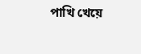পাখি খেয়ে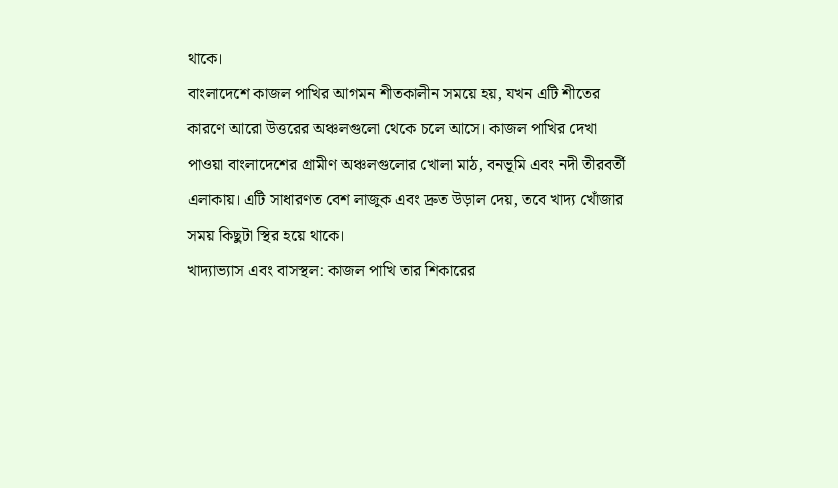থাকে।
বাংলাদেশে কাজল পাখির আগমন শীতকালীন সময়ে হয়, যখন এটি শীতের কারণে আরো উত্তরের অঞ্চলগুলো থেকে চলে আসে। কাজল পাখির দেখা পাওয়া বাংলাদেশের গ্রামীণ অঞ্চলগুলোর খোলা মাঠ, বনভূমি এবং নদী তীরবর্তী এলাকায়। এটি সাধারণত বেশ লাজুক এবং দ্রুত উড়াল দেয়, তবে খাদ্য খোঁজার সময় কিছুটা স্থির হয়ে থাকে।
খাদ্যাভ্যাস এবং বাসস্থল: কাজল পাখি তার শিকারের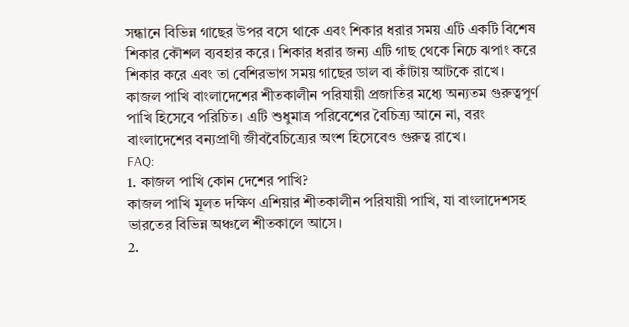সন্ধানে বিভিন্ন গাছের উপর বসে থাকে এবং শিকার ধরার সময় এটি একটি বিশেষ শিকার কৌশল ব্যবহার করে। শিকার ধরার জন্য এটি গাছ থেকে নিচে ঝপাং করে শিকার করে এবং তা বেশিরভাগ সময় গাছের ডাল বা কাঁটায় আটকে রাখে।
কাজল পাখি বাংলাদেশের শীতকালীন পরিযায়ী প্রজাতির মধ্যে অন্যতম গুরুত্বপূর্ণ পাখি হিসেবে পরিচিত। এটি শুধুমাত্র পরিবেশের বৈচিত্র্য আনে না, বরং বাংলাদেশের বন্যপ্রাণী জীববৈচিত্র্যের অংশ হিসেবেও গুরুত্ব রাখে।
FAQ:
1. কাজল পাখি কোন দেশের পাখি?
কাজল পাখি মূলত দক্ষিণ এশিয়ার শীতকালীন পরিযায়ী পাখি, যা বাংলাদেশসহ ভারতের বিভিন্ন অঞ্চলে শীতকালে আসে।
2.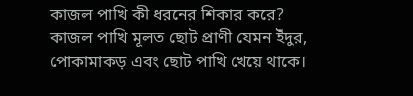কাজল পাখি কী ধরনের শিকার করে?
কাজল পাখি মূলত ছোট প্রাণী যেমন ইঁদুর, পোকামাকড় এবং ছোট পাখি খেয়ে থাকে।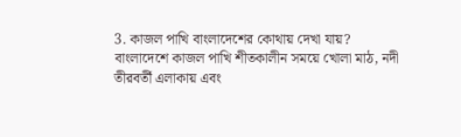3. কাজল পাখি বাংলাদেশের কোথায় দেখা যায়?
বাংলাদেশে কাজল পাখি শীতকালীন সময়ে খোলা মাঠ, নদী তীরবর্তী এলাকায় এবং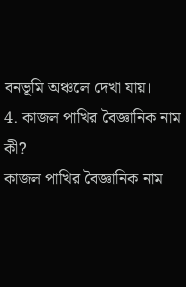বনভূমি অঞ্চলে দেখা যায়।
4. কাজল পাখির বৈজ্ঞানিক নাম কী?
কাজল পাখির বৈজ্ঞানিক নাম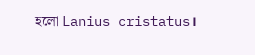হলো Lanius cristatus।